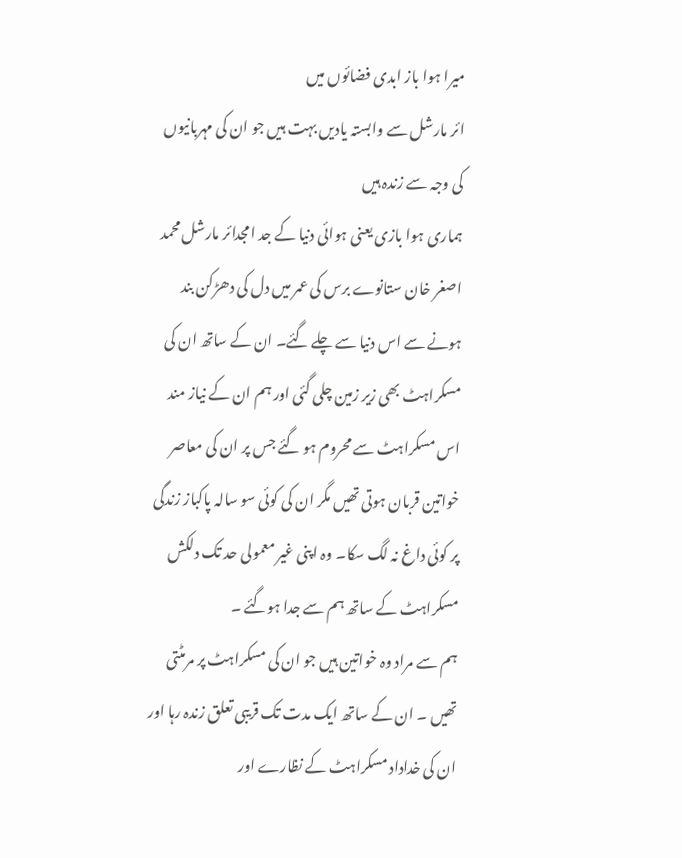میرا ہوا باز ابدی فضائوں میں
ائر مارشل سے وابستہ یادیں بہت ہیں جو ان کی مہربانیوں کی وجہ سے زندہ ہیں
ہماری ہوا بازی یعنی ہوائی دنیا کے جد امجدائر مارشل محمد اصغر خان ستانوے برس کی عمر میں دل کی دھڑکن بند ہونے سے اس دنیا سے چلے گئے۔ ان کے ساتھ ان کی مسکراہٹ بھی زیر زمین چلی گئی اور ہم ان کے نیاز مند اس مسکراہٹ سے محروم ہو گئے جس پر ان کی معاصر خواتین قربان ہوتی تھیں مگر ان کی کوئی سو سالہ پاکباز زندگی پر کوئی داغ نہ لگ سکا۔ وہ اپنی غیر معمولی حد تک دلکش مسکراہٹ کے ساتھ ہم سے جدا ہوگئے ۔
ہم سے مراد وہ خواتین ہیں جو ان کی مسکراہٹ پر مرمٹتی تھیں ۔ ان کے ساتھ ایک مدت تک قریبی تعلق زندہ رہا اور ان کی خداداد مسکراہٹ کے نظارے اور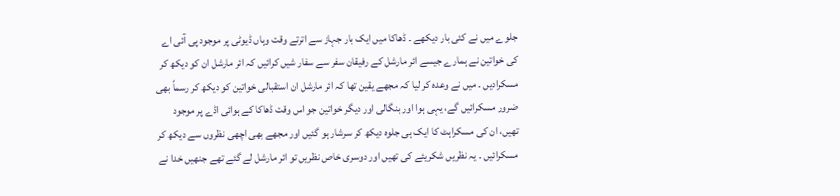جلوے میں نے کئی بار دیکھے ۔ ڈھاکا میں ایک بار جہاز سے اترتے وقت وہاں ڈیوٹی پر موجود پی آئی اے کی خواتین نے ہمارے جیسے ائر مارشل کے رفیقان سفر سے سفار شیں کرائیں کہ ائر مارشل ان کو دیکھ کر مسکرادیں ۔ میں نے وعدہ کر لیا کہ مجھے یقین تھا کہ ائر مارشل ان استقبالی خواتین کو دیکھ کر رسماً بھی ضرور مسکرائیں گے، یہی ہوا اور بنگالی اور دیگر خواتین جو اس وقت ڈھاکا کے ہوائی اڈے پر موجود تھیں، ان کی مسکراہٹ کا ایک ہی جلوہ دیکھ کر سرشار ہو گئیں اور مجھے بھی اچھی نظروں سے دیکھ کر مسکرائیں ۔ یہ نظریں شکریئے کی تھیں اور دوسری خاص نظریں تو ائر مارشل لے گئے تھے جنھیں خدا نے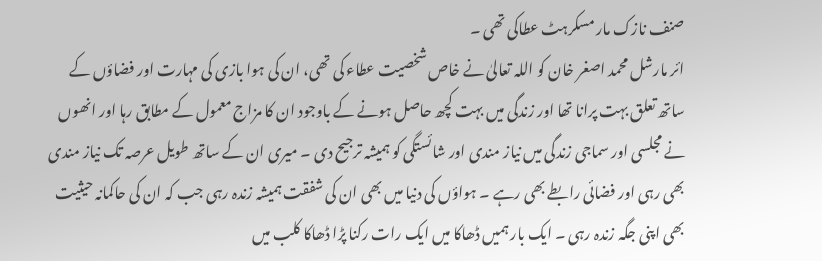صنف نازک مار مسکرہٹ عطاکی تھی ۔
ائر مارشل محمد اصغر خان کو اللہ تعالیٰ نے خاص شخصیت عطاء کی تھی، ان کی ہوا بازی کی مہارت اور فضاؤں کے ساتھ تعلق بہت پرانا تھا اور زندگی میں بہت کچھ حاصل ہونے کے باوجود ان کا مزاج معمول کے مطابق رہا اور انھوں نے مجلسی اور سماجی زندگی میں نیاز مندی اور شائستگی کو ہمیشہ ترجیح دی ۔ میری ان کے ساتھ طویل عرصہ تک نیاز مندی بھی رہی اور فضائی رابطے بھی رہے ۔ ہواؤں کی دنیا میں بھی ان کی شفقت ہمیشہ زندہ رہی جب کہ ان کی حاکمانہ حیثیت بھی اپنی جگہ زندہ رہی ۔ ایک بار ہمیں ڈھاکا میں ایک رات رکنا پڑا ڈھاکا کلب میں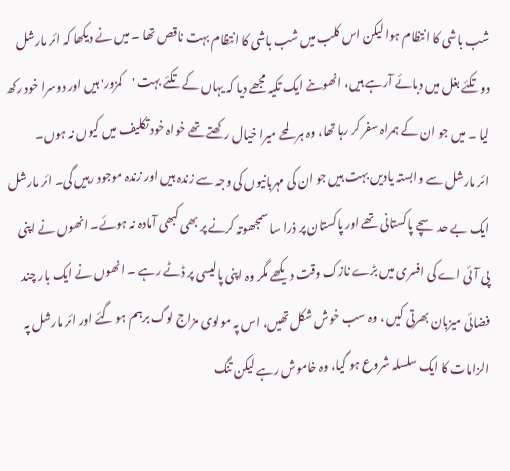شب باشی کا انتظام ہوا لیکن اس کلب میں شب باشی کا انتظام بہت ناقص تھا ۔ میں نے دیکھا کہ ائر مارشل دو تکئے بغل میں دبائے آرہے ہیں، انھوںنے ایک تکیہ مجھے دیا کہ یہاں کے تکئے بہت 'کمزور' ہیں اور دوسرا خود رکھ لیا ۔ میں جو ان کے ہمراہ سفر کر رہا تھا، وہ ہر لمحے میرا خیال رکھتے تھے خواہ خود تکلیف میں کیوں نہ ہوں۔
ائر مارشل سے وابستہ یادیں بہت ہیں جو ان کی مہربانیوں کی وجہ سے زندہ ہیں اور زندہ موجود رہیں گی۔ ائر مارشل ایک بے حد سچے پاکستانی تھے اور پاکستان پر ذرا سا سمجھوتہ کرنے پر بھی کبھی آمادہ نہ ہوئے۔ انھوں نے اپنی پی آئی اے کی افسری میں بڑے نازک وقت دیکھے مگر وہ اپنی پالیسی پر ڈٹے رہے ۔ انھوں نے ایک بار چند فضائی میزبان بھرتی کیں ، وہ سب خوش شکل تھیں، اس پہ مولوی مزاج لوگ برہم ہو گئے اور ائر مارشل پہ الزامات کا ایک سلسلہ شروع ہو گیا، وہ خاموش رہے لیکن تنگ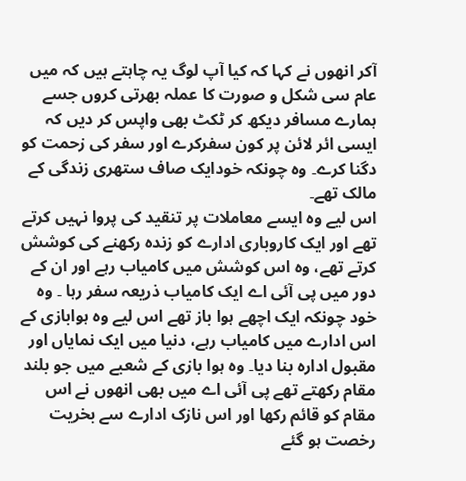آکر انھوں نے کہا کہ کیا آپ لوگ یہ چاہتے ہیں کہ میں عام سی شکل و صورت کا عملہ بھرتی کروں جسے ہمارے مسافر دیکھ کر ٹکٹ بھی واپس کر دیں کہ ایسی ائر لائن پر کون سفرکرے اور سفر کی زحمت کو دگنا کرے۔ وہ چونکہ خودایک صاف ستھری زندگی کے مالک تھے۔
اس لیے وہ ایسے معاملات پر تنقید کی پروا نہیں کرتے تھے اور ایک کاروباری ادارے کو زندہ رکھنے کی کوشش کرتے تھے، وہ اس کوشش میں کامیاب رہے اور ان کے دور میں پی آئی اے ایک کامیاب ذریعہ سفر رہا ۔ وہ خود چونکہ ایک اچھے ہوا باز تھے اس لیے وہ ہوابازی کے اس ادارے میں کامیاب رہے، دنیا میں ایک نمایاں اور مقبول ادارہ بنا دیا۔ وہ ہوا بازی کے شعبے میں جو بلند مقام رکھتے تھے پی آئی اے میں بھی انھوں نے اس مقام کو قائم رکھا اور اس نازک ادارے سے بخریت رخصت ہو گئے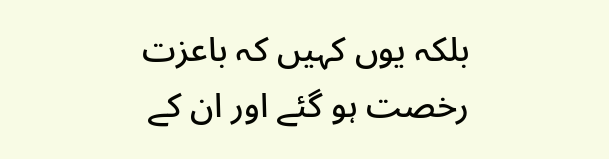بلکہ یوں کہیں کہ باعزت رخصت ہو گئے اور ان کے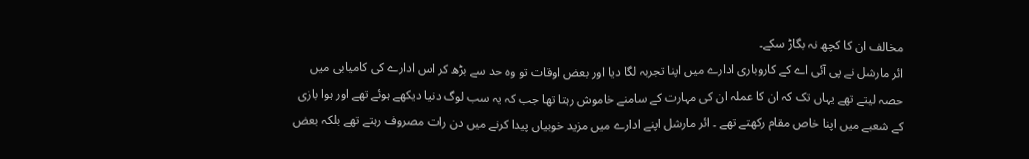مخالف ان کا کچھ نہ بگاڑ سکے۔
ائر مارشل نے پی آئی اے کے کاروباری ادارے میں اپنا تجربہ لگا دیا اور بعض اوقات تو وہ حد سے بڑھ کر اس ادارے کی کامیابی میں حصہ لیتے تھے یہاں تک کہ ان کا عملہ ان کی مہارت کے سامنے خاموش رہتا تھا جب کہ یہ سب لوگ دنیا دیکھے ہوئے تھے اور ہوا بازی کے شعبے میں اپنا خاص مقام رکھتے تھے ۔ ائر مارشل اپنے ادارے میں مزید خوبیاں پیدا کرنے میں دن رات مصروف رہتے تھے بلکہ بعض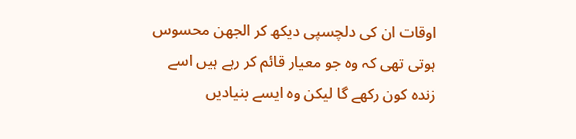اوقات ان کی دلچسپی دیکھ کر الجھن محسوس ہوتی تھی کہ وہ جو معیار قائم کر رہے ہیں اسے زندہ کون رکھے گا لیکن وہ ایسے بنیادیں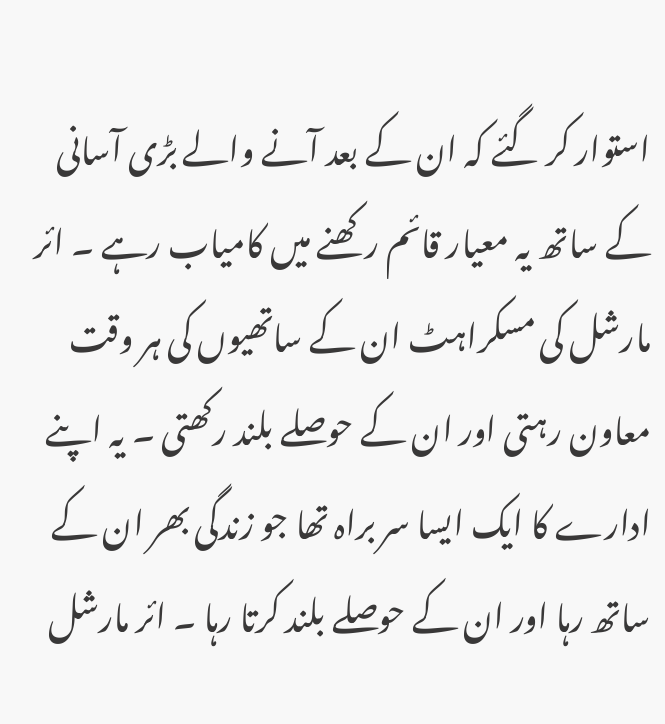استوار کر گئے کہ ان کے بعد آنے والے بڑی آسانی کے ساتھ یہ معیار قائم رکھنے میں کامیاب رہے ۔ ائر مارشل کی مسکراہٹ ان کے ساتھیوں کی ہر وقت معاون رہتی اور ان کے حوصلے بلند رکھتی ۔ یہ اپنے ادارے کا ایک ایسا سر براہ تھا جو زندگی بھر ان کے ساتھ رہا اور ان کے حوصلے بلند کرتا رہا ۔ ائر مارشل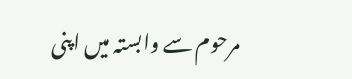مرحوم سے وابستہ میں اپنی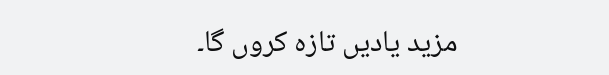مزید یادیں تازہ کروں گا۔